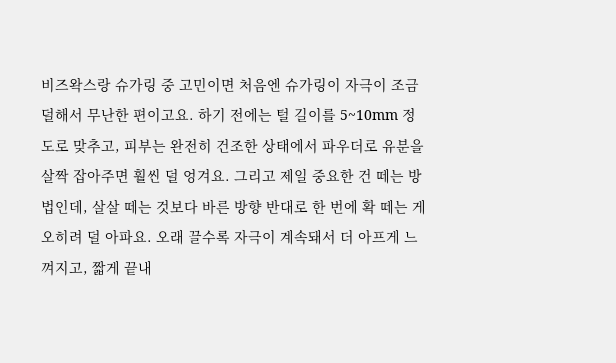비즈왁스랑 슈가링 중 고민이면 처음엔 슈가링이 자극이 조금 덜해서 무난한 편이고요. 하기 전에는 털 길이를 5~10mm 정도로 맞추고, 피부는 완전히 건조한 상태에서 파우더로 유분을 살짝 잡아주면 훨씬 덜 엉겨요. 그리고 제일 중요한 건 떼는 방법인데, 살살 떼는 것보다 바른 방향 반대로 한 번에 확 떼는 게 오히려 덜 아파요. 오래 끌수록 자극이 계속돼서 더 아프게 느껴지고, 짧게 끝내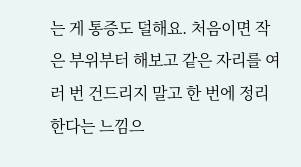는 게 통증도 덜해요. 처음이면 작은 부위부터 해보고 같은 자리를 여러 번 건드리지 말고 한 번에 정리한다는 느낌으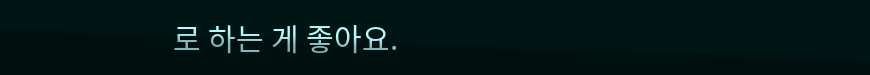로 하는 게 좋아요.